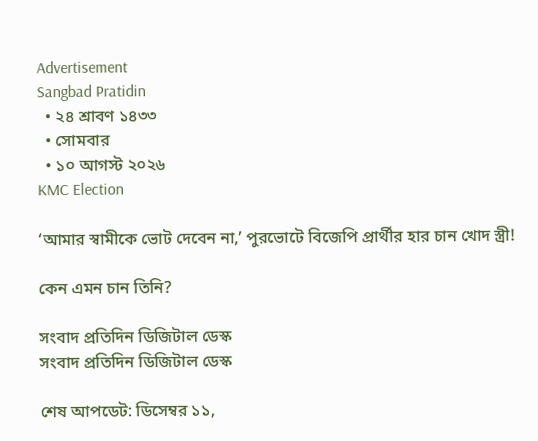Advertisement
Sangbad Pratidin
  • ২৪ শ্রাবণ ১৪৩৩
  • সোমবার
  • ১০ আগস্ট ২০২৬
KMC Election

‘আমার স্বামীকে ভোট দেবেন না,’ পুরভোটে বিজেপি প্রার্থীর হার চান খোদ স্ত্রী!

কেন এমন চান তিনি?

সংবাদ প্রতিদিন ডিজিটাল ডেস্ক
সংবাদ প্রতিদিন ডিজিটাল ডেস্ক

শেষ আপডেট: ডিসেম্বর ১১,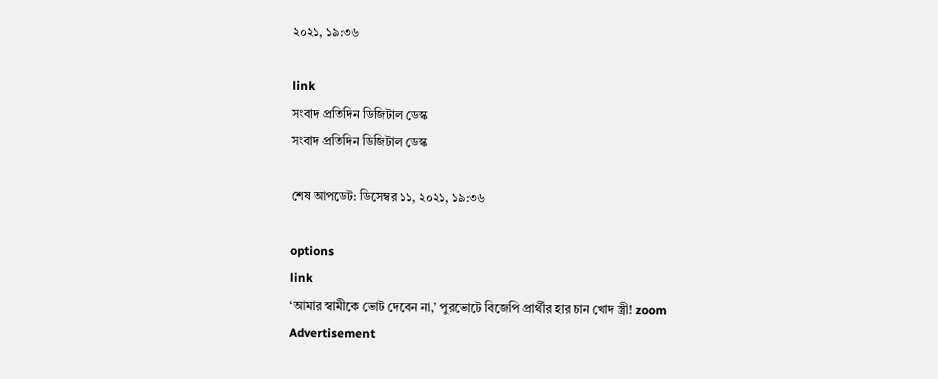২০২১, ১৯:৩৬

link
সংবাদ প্রতিদিন ডিজিটাল ডেস্ক
সংবাদ প্রতিদিন ডিজিটাল ডেস্ক

শেষ আপডেট: ডিসেম্বর ১১, ২০২১, ১৯:৩৬

options
link
‘আমার স্বামীকে ভোট দেবেন না,’ পুরভোটে বিজেপি প্রার্থীর হার চান খোদ স্ত্রী! zoom
Advertisement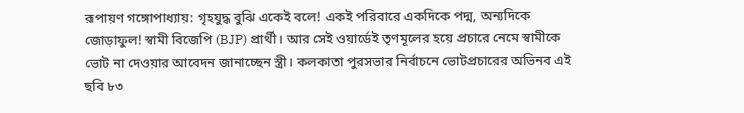রূপায়ণ গঙ্গোপাধ্যায়: গৃহযুদ্ধ বুঝি একেই বলে! একই পরিবারে একদিকে পদ্ম, অন্যদিকে জোড়াফুল! স্বামী বিজেপি (BJP) প্রার্থী। আর সেই ওয়ার্ডেই তৃণমূলের হয়ে প্রচারে নেমে স্বামীকে ভোট না দেওয়ার আবেদন জানাচ্ছেন স্ত্রী। কলকাতা পুরসভার নির্বাচনে ভোটপ্রচারের অভিনব এই ছবি ৮৩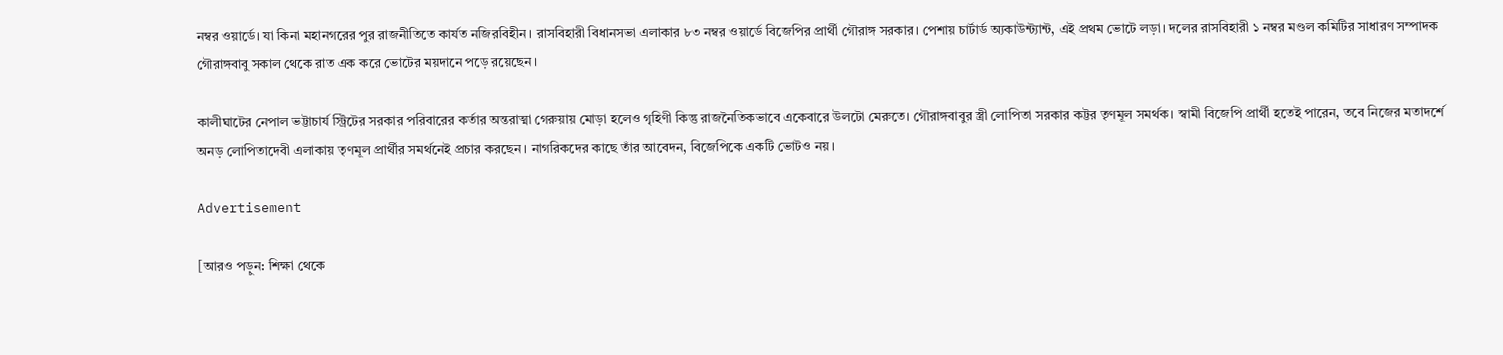নম্বর ওয়ার্ডে। যা কিনা মহানগরের পুর রাজনীতিতে কার্যত নজিরবিহীন। রাসবিহারী বিধানসভা এলাকার ৮৩ নম্বর ওয়ার্ডে বিজেপির প্রার্থী গৌরাঙ্গ সরকার। পেশায় চার্টার্ড অ্যকাউন্ট্যান্ট, এই প্রথম ভোটে লড়া। দলের রাসবিহারী ১ নম্বর মণ্ডল কমিটির সাধারণ সম্পাদক গৌরাঙ্গবাবু সকাল থেকে রাত এক করে ভোটের ময়দানে পড়ে রয়েছেন।

কালীঘাটের নেপাল ভট্টাচার্য স্ট্রিটের সরকার পরিবারের কর্তার অন্তরাত্মা গেরুয়ায় মোড়া হলেও গৃহিণী কিন্তু রাজনৈতিকভাবে একেবারে উলটো মেরুতে। গৌরাঙ্গবাবুর স্ত্রী লোপিতা সরকার কট্টর তৃণমূল সমর্থক। স্বামী বিজেপি প্রার্থী হতেই পারেন, তবে নিজের মতাদর্শে অনড় লোপিতাদেবী এলাকায় তৃণমূল প্রার্থীর সমর্থনেই প্রচার করছেন। নাগরিকদের কাছে তাঁর আবেদন, বিজেপিকে একটি ভোটও নয়।

Advertisement

[আরও পড়ুন: শিক্ষা থেকে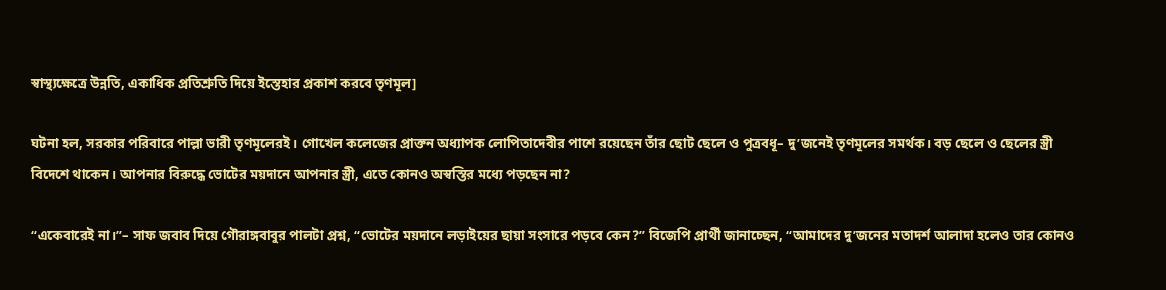স্বাস্থ্যক্ষেত্রে উন্নতি, একাধিক প্রতিশ্রুতি দিয়ে ইস্তেহার প্রকাশ করবে তৃণমূল]

ঘটনা হল, সরকার পরিবারে পাল্লা ভারী তৃণমূলেরই। গোখেল কলেজের প্রাক্তন অধ্যাপক লোপিতাদেবীর পাশে রয়েছেন তাঁর ছোট ছেলে ও পুত্রবধূ– দু’জনেই তৃণমূলের সমর্থক। বড় ছেলে ও ছেলের স্ত্রী বিদেশে থাকেন। আপনার বিরুদ্ধে ভোটের ময়দানে আপনার স্ত্রী, এতে কোনও অস্বস্তির মধ্যে পড়ছেন না?

“একেবারেই না।”– সাফ জবাব দিয়ে গৌরাঙ্গবাবুর পালটা প্রশ্ন, “ভোটের ময়দানে লড়াইয়ের ছায়া সংসারে পড়বে কেন?” বিজেপি প্রার্থী জানাচ্ছেন, “আমাদের দু’জনের মতাদর্শ আলাদা হলেও তার কোনও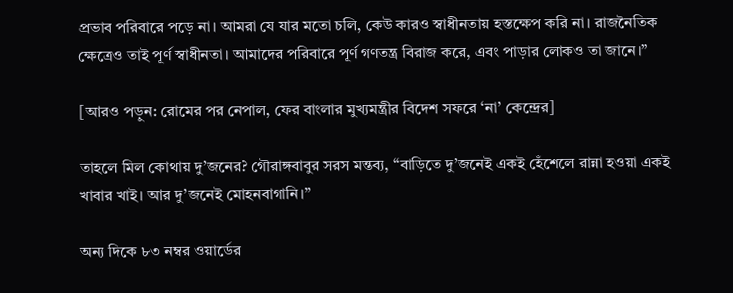প্রভাব পরিবারে পড়ে না। আমরা যে যার মতো চলি, কেউ কারও স্বাধীনতায় হস্তক্ষেপ করি না। রাজনৈতিক ক্ষেত্রেও তাই পূর্ণ স্বাধীনতা। আমাদের পরিবারে পূর্ণ গণতন্ত্র বিরাজ করে, এবং পাড়ার লোকও তা জানে।”

[আরও পড়ুন: রোমের পর নেপাল, ফের বাংলার মুখ্যমন্ত্রীর বিদেশ সফরে ‘না’ কেন্দ্রের]

তাহলে মিল কোথায় দু’জনের? গৌরাঙ্গবাবুর সরস মন্তব্য, “বাড়িতে দু’জনেই একই হেঁশেলে রান্না হওয়া একই খাবার খাই। আর দু’জনেই মোহনবাগানি।”

অন্য দিকে ৮৩ নম্বর ওয়ার্ডের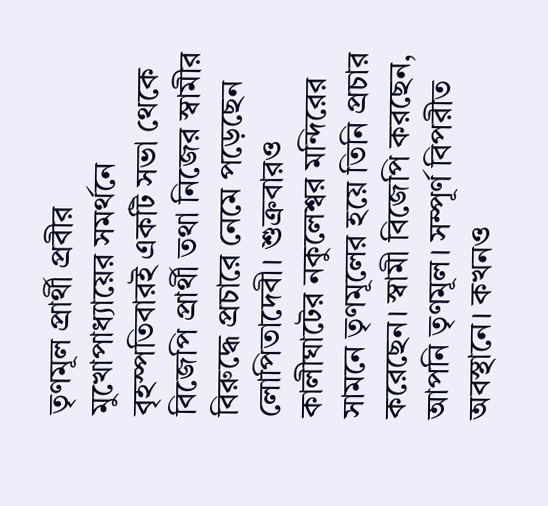তৃণমূল প্রার্থী প্রবীর মুখোপাধ্যায়ের সমর্থনে বৃহস্পতিবারই একটি সভা থেকে বিজেপি প্রার্থী তথা নিজের স্বামীর বিরুদ্ধে প্রচারে নেমে পড়েছেন লোপিতাদেবী। শুক্রবারও কালীঘাটের নকুলেশ্বর মন্দিরের সামনে তৃণমূলের হয়ে তিনি প্রচার করেছেন। স্বামী বিজেপি করছেন, আপনি তৃণমূল। সম্পূর্ণ বিপরীত অবস্থানে। কখনও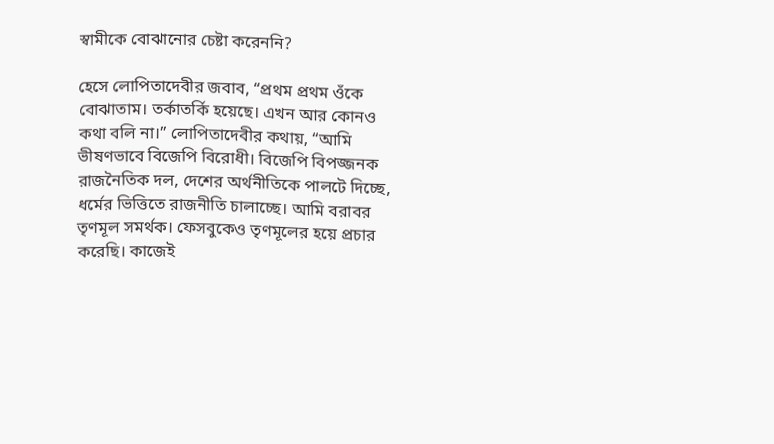স্বামীকে বোঝানোর চেষ্টা করেননি?

হেসে লোপিতাদেবীর জবাব, “প্রথম প্রথম ওঁকে বোঝাতাম। তর্কাতর্কি হয়েছে। এখন আর কোনও কথা বলি না।” লোপিতাদেবীর কথায়, “আমি ভীষণভাবে বিজেপি বিরোধী। বিজেপি বিপজ্জনক রাজনৈতিক দল, দেশের অর্থনীতিকে পালটে দিচ্ছে, ধর্মের ভিত্তিতে রাজনীতি চালাচ্ছে। আমি বরাবর তৃণমূল সমর্থক। ফেসবুকেও তৃণমূলের হয়ে প্রচার করেছি। কাজেই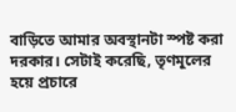বাড়িতে আমার অবস্থানটা স্পষ্ট করা দরকার। সেটাই করেছি, তৃণমূলের হয়ে প্রচারে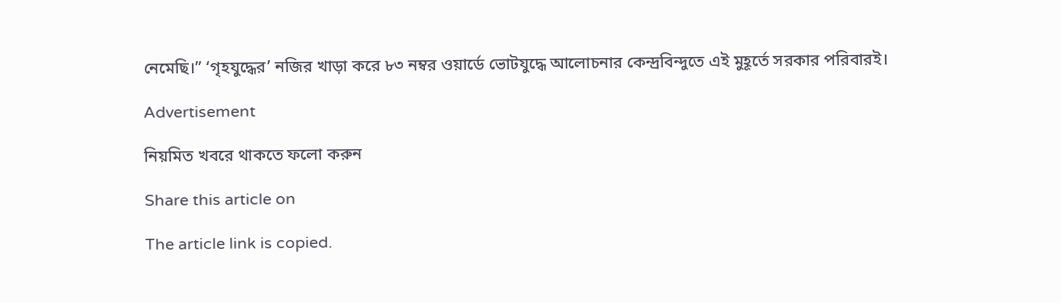নেমেছি।” ‘গৃহযুদ্ধের’ নজির খাড়া করে ৮৩ নম্বর ওয়ার্ডে ভোটযুদ্ধে আলোচনার কেন্দ্রবিন্দুতে এই মুহূর্তে সরকার পরিবারই।

Advertisement

নিয়মিত খবরে থাকতে ফলো করুন

Share this article on

The article link is copied.